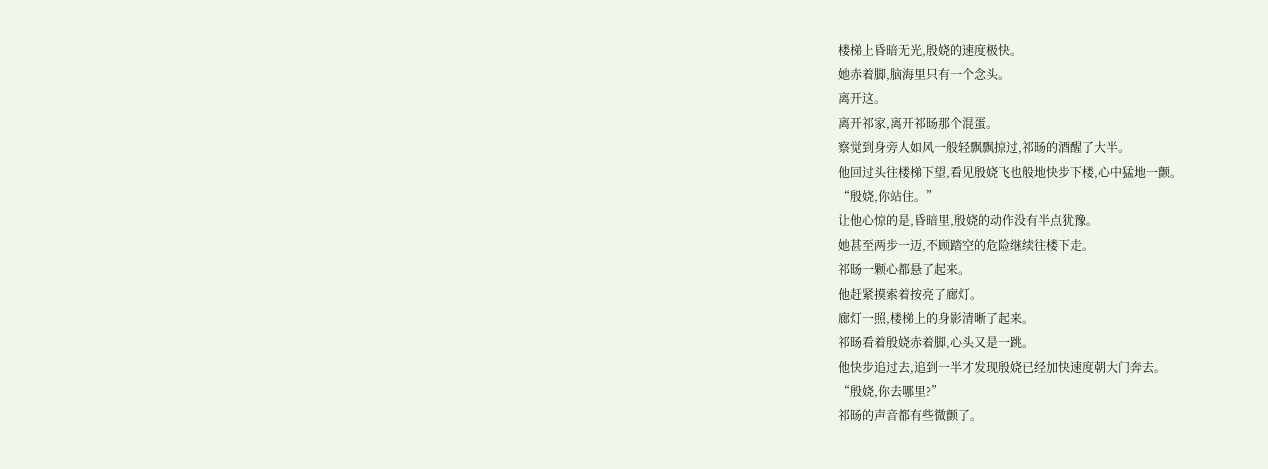楼梯上昏暗无光,殷娆的速度极快。
她赤着脚,脑海里只有一个念头。
离开这。
离开祁家,离开祁旸那个混蛋。
察觉到身旁人如风一般轻飘飘掠过,祁旸的酒醒了大半。
他回过头往楼梯下望,看见殷娆飞也般地快步下楼,心中猛地一颤。
“殷娆,你站住。”
让他心惊的是,昏暗里,殷娆的动作没有半点犹豫。
她甚至两步一迈,不顾踏空的危险继续往楼下走。
祁旸一颗心都悬了起来。
他赶紧摸索着按亮了廊灯。
廊灯一照,楼梯上的身影清晰了起来。
祁旸看着殷娆赤着脚,心头又是一跳。
他快步追过去,追到一半才发现殷娆已经加快速度朝大门奔去。
“殷娆,你去哪里?”
祁旸的声音都有些微颤了。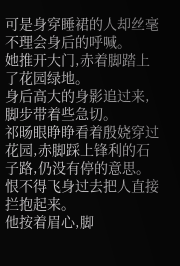可是身穿睡裙的人却丝毫不理会身后的呼喊。
她推开大门,赤着脚踏上了花园绿地。
身后高大的身影追过来,脚步带着些急切。
祁旸眼睁睁看着殷娆穿过花园,赤脚踩上锋利的石子路,仍没有停的意思。
恨不得飞身过去把人直接拦抱起来。
他按着眉心,脚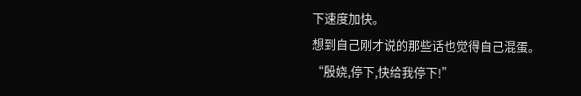下速度加快。
想到自己刚才说的那些话也觉得自己混蛋。
“殷娆,停下,快给我停下!”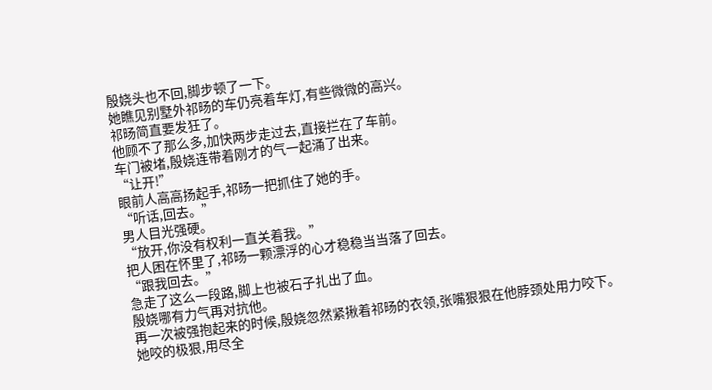殷娆头也不回,脚步顿了一下。
她瞧见别墅外祁旸的车仍亮着车灯,有些微微的高兴。
祁旸简直要发狂了。
他顾不了那么多,加快两步走过去,直接拦在了车前。
车门被堵,殷娆连带着刚才的气一起涌了出来。
“让开!”
眼前人高高扬起手,祁旸一把抓住了她的手。
“听话,回去。”
男人目光强硬。
“放开,你没有权利一直关着我。”
把人困在怀里了,祁旸一颗漂浮的心才稳稳当当落了回去。
“跟我回去。”
急走了这么一段路,脚上也被石子扎出了血。
殷娆哪有力气再对抗他。
再一次被强抱起来的时候,殷娆忽然紧揪着祁旸的衣领,张嘴狠狠在他脖颈处用力咬下。
她咬的极狠,用尽全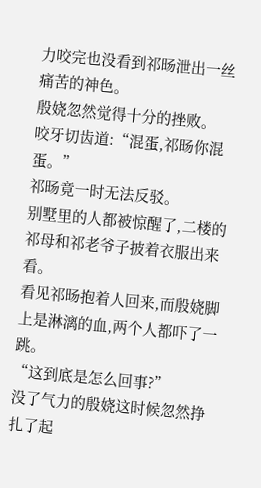力咬完也没看到祁旸泄出一丝痛苦的神色。
殷娆忽然觉得十分的挫败。
咬牙切齿道:“混蛋,祁旸你混蛋。”
祁旸竟一时无法反驳。
别墅里的人都被惊醒了,二楼的祁母和祁老爷子披着衣服出来看。
看见祁旸抱着人回来,而殷娆脚上是淋漓的血,两个人都吓了一跳。
“这到底是怎么回事?”
没了气力的殷娆这时候忽然挣扎了起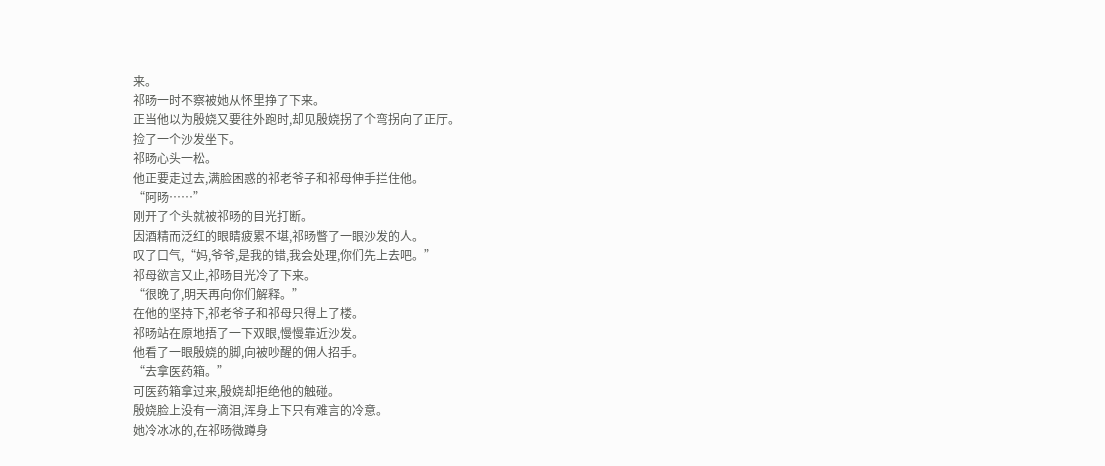来。
祁旸一时不察被她从怀里挣了下来。
正当他以为殷娆又要往外跑时,却见殷娆拐了个弯拐向了正厅。
捡了一个沙发坐下。
祁旸心头一松。
他正要走过去,满脸困惑的祁老爷子和祁母伸手拦住他。
“阿旸……”
刚开了个头就被祁旸的目光打断。
因酒精而泛红的眼睛疲累不堪,祁旸瞥了一眼沙发的人。
叹了口气,“妈,爷爷,是我的错,我会处理,你们先上去吧。”
祁母欲言又止,祁旸目光冷了下来。
“很晚了,明天再向你们解释。”
在他的坚持下,祁老爷子和祁母只得上了楼。
祁旸站在原地捂了一下双眼,慢慢靠近沙发。
他看了一眼殷娆的脚,向被吵醒的佣人招手。
“去拿医药箱。”
可医药箱拿过来,殷娆却拒绝他的触碰。
殷娆脸上没有一滴泪,浑身上下只有难言的冷意。
她冷冰冰的,在祁旸微蹲身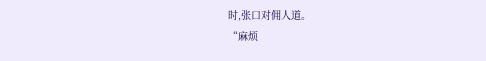时,张口对佣人道。
“麻烦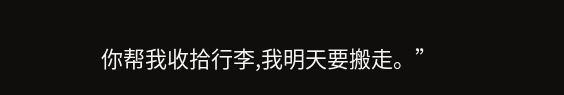你帮我收拾行李,我明天要搬走。”